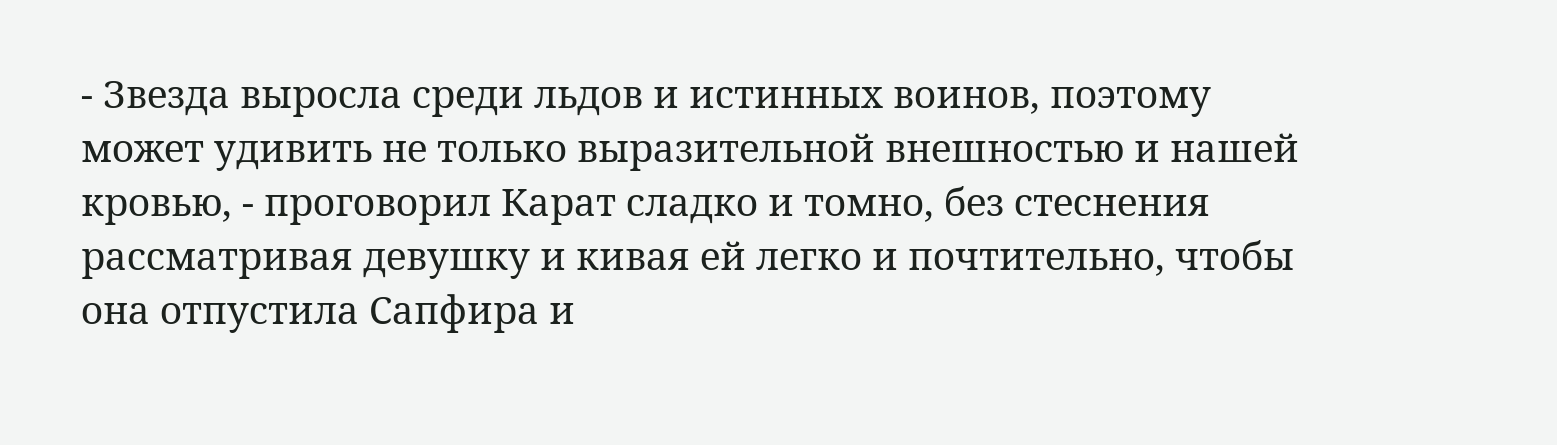- Звезда выросла среди льдов и истинных воинов, поэтому может удивить не только выразительной внешностью и нашей кровью, - проговорил Карат сладко и томно, без стеснения рассматривая девушку и кивая ей легко и почтительно, чтобы она отпустила Сапфира и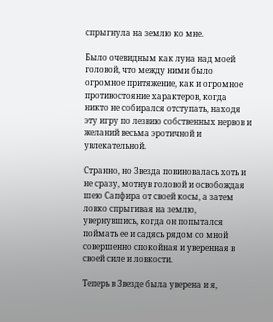спрыгнула на землю ко мне.

Было очевидным как луна над моей головой, что между ними было огромное притяжение, как и огромное противостояние характеров, когда никто не собирался отступать, находя эту игру по лезвию собственных нервов и желаний весьма эротичной и увлекательной.

Странно, но Звезда повиновалась хоть и не сразу, мотнув головой и освобождая шею Сапфира от своей косы, а затем ловко спрыгивая на землю, увернувшись, когда он попытался поймать ее и садясь рядом со мной совершенно спокойная и уверенная в своей силе и ловкости.

Теперь в Звезде была уверена и я,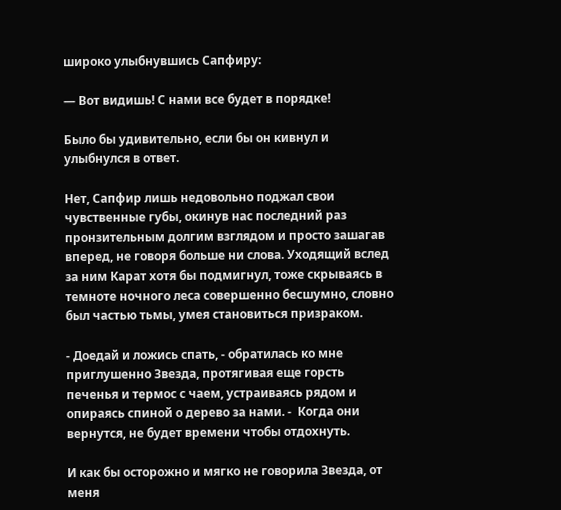широко улыбнувшись Сапфиру:

— Вот видишь! С нами все будет в порядке!

Было бы удивительно, если бы он кивнул и улыбнулся в ответ.

Нет, Сапфир лишь недовольно поджал свои чувственные губы, окинув нас последний раз пронзительным долгим взглядом и просто зашагав вперед, не говоря больше ни слова. Уходящий вслед за ним Карат хотя бы подмигнул, тоже скрываясь в темноте ночного леса совершенно бесшумно, словно был частью тьмы, умея становиться призраком.

- Доедай и ложись спать, - обратилась ко мне приглушенно Звезда, протягивая еще горсть печенья и термос с чаем, устраиваясь рядом и опираясь спиной о дерево за нами. -  Когда они вернутся, не будет времени чтобы отдохнуть.

И как бы осторожно и мягко не говорила Звезда, от меня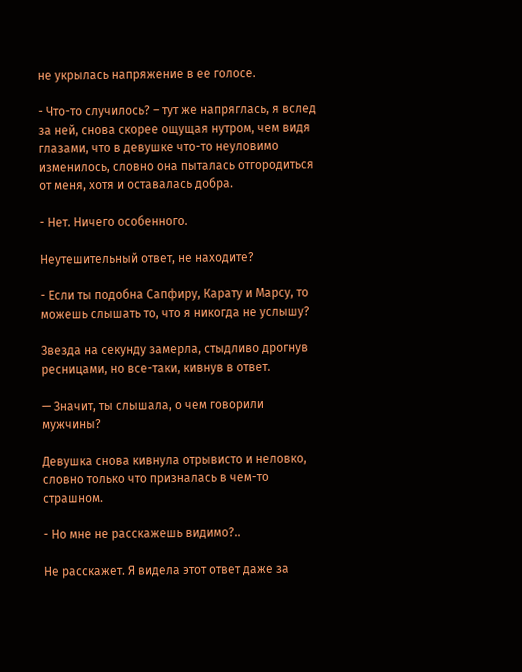не укрылась напряжение в ее голосе.

- Что-то случилось? – тут же напряглась, я вслед за ней, снова скорее ощущая нутром, чем видя глазами, что в девушке что-то неуловимо изменилось, словно она пыталась отгородиться от меня, хотя и оставалась добра.

- Нет. Ничего особенного.

Неутешительный ответ, не находите?

- Если ты подобна Сапфиру, Карату и Марсу, то можешь слышать то, что я никогда не услышу?

Звезда на секунду замерла, стыдливо дрогнув ресницами, но все-таки, кивнув в ответ.

— Значит, ты слышала, о чем говорили мужчины?

Девушка снова кивнула отрывисто и неловко, словно только что призналась в чем-то страшном.

- Но мне не расскажешь видимо?..

Не расскажет. Я видела этот ответ даже за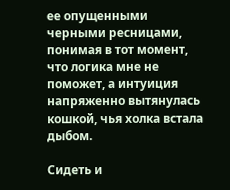ее опущенными черными ресницами, понимая в тот момент, что логика мне не поможет, а интуиция напряженно вытянулась кошкой, чья холка встала дыбом.

Сидеть и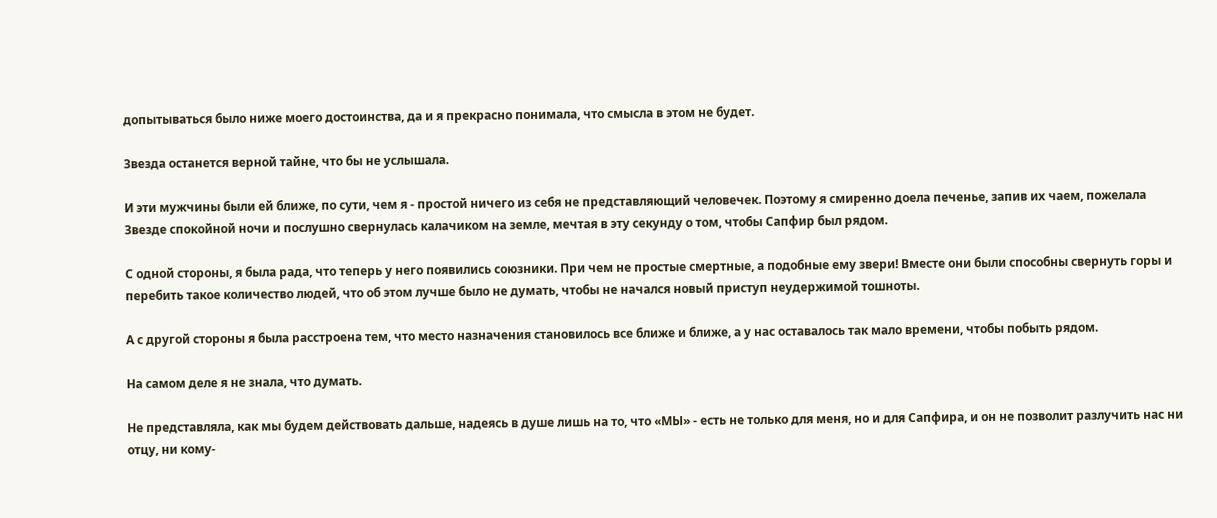допытываться было ниже моего достоинства, да и я прекрасно понимала, что смысла в этом не будет.

Звезда останется верной тайне, что бы не услышала.

И эти мужчины были ей ближе, по сути, чем я - простой ничего из себя не представляющий человечек. Поэтому я смиренно доела печенье, запив их чаем, пожелала Звезде спокойной ночи и послушно свернулась калачиком на земле, мечтая в эту секунду о том, чтобы Сапфир был рядом.

С одной стороны, я была рада, что теперь у него появились союзники. При чем не простые смертные, а подобные ему звери! Вместе они были способны свернуть горы и перебить такое количество людей, что об этом лучше было не думать, чтобы не начался новый приступ неудержимой тошноты.

А с другой стороны я была расстроена тем, что место назначения становилось все ближе и ближе, а у нас оставалось так мало времени, чтобы побыть рядом.

На самом деле я не знала, что думать.

Не представляла, как мы будем действовать дальше, надеясь в душе лишь на то, что «МЫ» - есть не только для меня, но и для Сапфира, и он не позволит разлучить нас ни отцу, ни кому-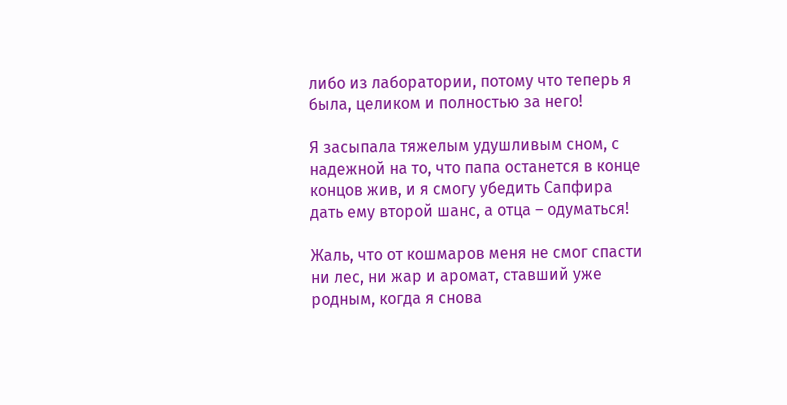либо из лаборатории, потому что теперь я была, целиком и полностью за него!

Я засыпала тяжелым удушливым сном, с надежной на то, что папа останется в конце концов жив, и я смогу убедить Сапфира дать ему второй шанс, а отца – одуматься!

Жаль, что от кошмаров меня не смог спасти ни лес, ни жар и аромат, ставший уже родным, когда я снова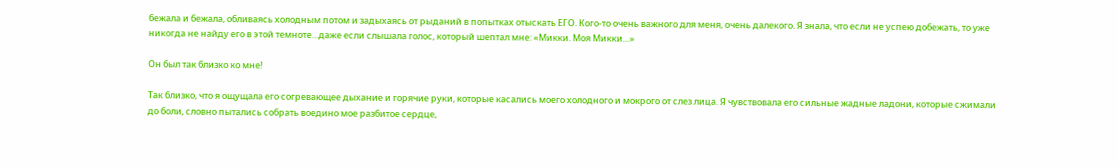бежала и бежала, обливаясь холодным потом и задыхаясь от рыданий в попытках отыскать ЕГО. Кого-то очень важного для меня, очень далекого. Я знала, что если не успею добежать, то уже никогда не найду его в этой темноте…даже если слышала голос, который шептал мне: «Микки. Моя Микки…»

Он был так близко ко мне!

Так близко, что я ощущала его согревающее дыхание и горячие руки, которые касались моего холодного и мокрого от слез лица. Я чувствовала его сильные жадные ладони, которые сжимали до боли, словно пытались собрать воедино мое разбитое сердце,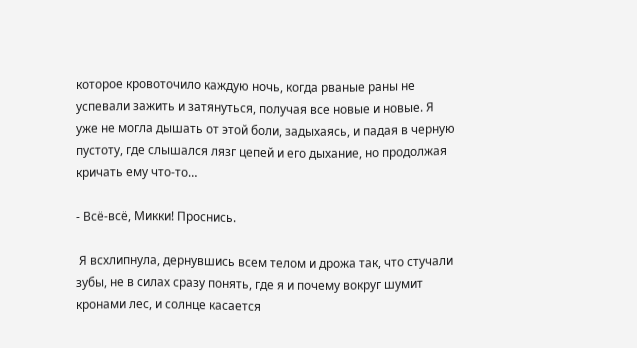которое кровоточило каждую ночь, когда рваные раны не успевали зажить и затянуться, получая все новые и новые. Я уже не могла дышать от этой боли, задыхаясь, и падая в черную пустоту, где слышался лязг цепей и его дыхание, но продолжая кричать ему что-то…

- Всё-всё, Микки! Проснись.

 Я всхлипнула, дернувшись всем телом и дрожа так, что стучали зубы, не в силах сразу понять, где я и почему вокруг шумит кронами лес, и солнце касается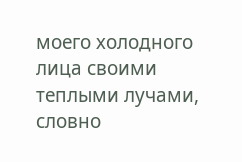моего холодного лица своими теплыми лучами, словно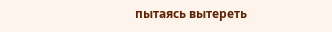пытаясь вытереть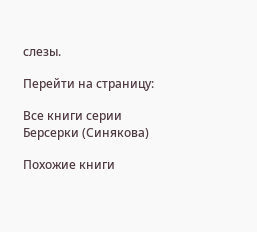слезы.

Перейти на страницу:

Все книги серии Берсерки (Синякова)

Похожие книги